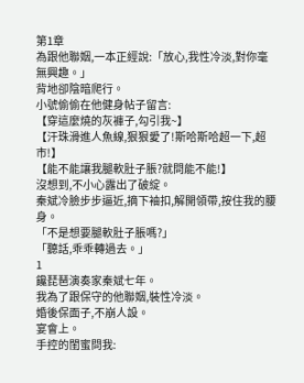第1章
為跟他聯姻,一本正經說:「放心,我性冷淡,對你毫無興趣。」
背地卻陰暗爬行。
小號偷偷在他健身帖子留言:
【穿這麼燒的灰褲子,勾引我~】
【汗珠滑進人魚線,狠狠愛了!斯哈斯哈超一下,超市!】
【能不能讓我腿軟肚子脹?就問能不能!】
沒想到,不小心露出了破綻。
秦斌冷臉步步逼近,摘下袖扣,解開領帶,按住我的腰身。
「不是想要腿軟肚子脹嗎?」
「聽話,乖乖轉過去。」
1
饞琵琶演奏家秦斌七年。
我為了跟保守的他聯姻,裝性冷淡。
婚後保面子,不崩人設。
宴會上。
手控的閨蜜問我: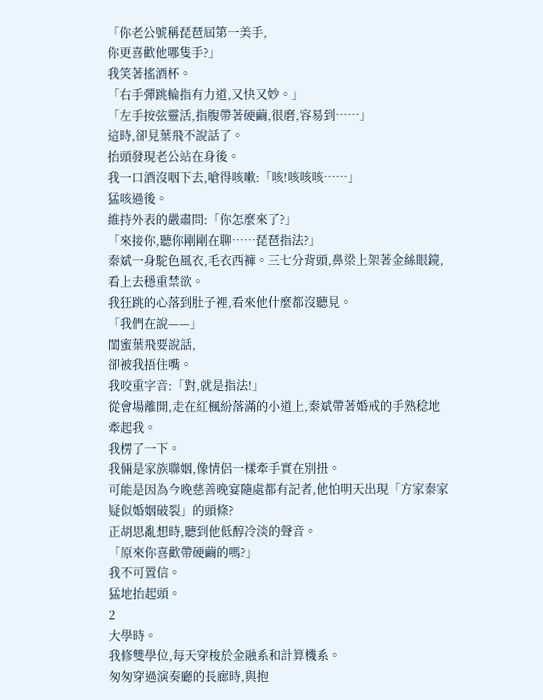「你老公號稱琵琶屆第一美手,
你更喜歡他哪隻手?」
我笑著搖酒杯。
「右手彈跳輪指有力道,又快又妙。」
「左手按弦靈活,指腹帶著硬繭,很磨,容易到……」
這時,卻見葉飛不說話了。
抬頭發現老公站在身後。
我一口酒沒咽下去,嗆得咳嗽:「咳!咳咳咳……」
猛咳過後。
維持外表的嚴肅問:「你怎麼來了?」
「來接你,聽你剛剛在聊……琵琶指法?」
秦斌一身駝色風衣,毛衣西褲。三七分背頭,鼻梁上架著金絲眼鏡,看上去穩重禁欲。
我狂跳的心落到肚子裡,看來他什麼都沒聽見。
「我們在說——」
閨蜜葉飛要說話,
卻被我捂住嘴。
我咬重字音:「對,就是指法!」
從會場離開,走在紅楓紛落滿的小道上,秦斌帶著婚戒的手熟稔地牽起我。
我楞了一下。
我倆是家族聯姻,像情侶一樣牽手實在別扭。
可能是因為今晚慈善晚宴隨處都有記者,他怕明天出現「方家秦家疑似婚姻破裂」的頭條?
正胡思亂想時,聽到他低醇冷淡的聲音。
「原來你喜歡帶硬繭的嗎?」
我不可置信。
猛地抬起頭。
2
大學時。
我修雙學位,每天穿梭於金融系和計算機系。
匆匆穿過演奏廳的長廊時,與抱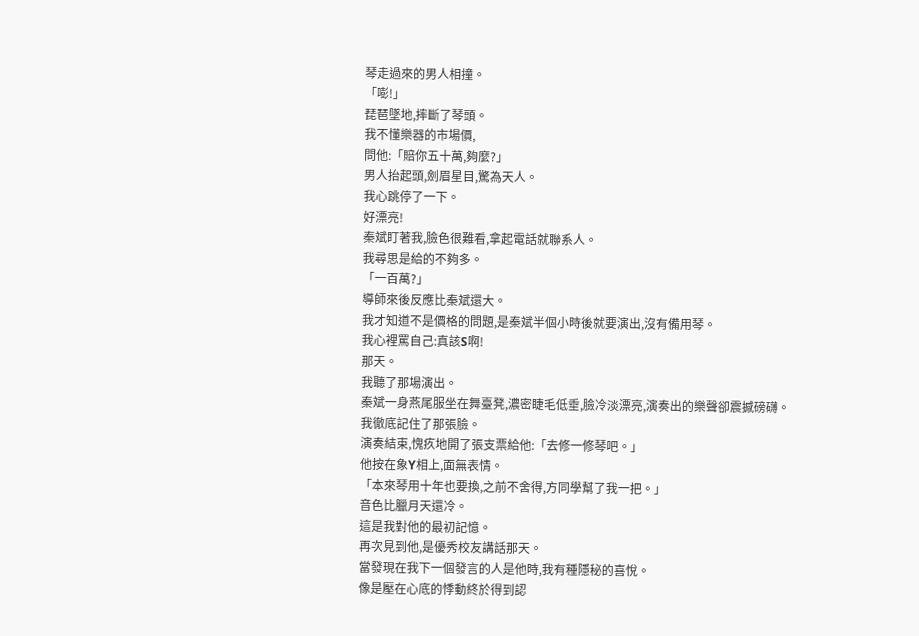琴走過來的男人相撞。
「嘭!」
琵琶墜地,摔斷了琴頭。
我不懂樂器的市場價,
問他:「賠你五十萬,夠麼?」
男人抬起頭,劍眉星目,驚為天人。
我心跳停了一下。
好漂亮!
秦斌盯著我,臉色很難看,拿起電話就聯系人。
我尋思是給的不夠多。
「一百萬?」
導師來後反應比秦斌還大。
我才知道不是價格的問題,是秦斌半個小時後就要演出,沒有備用琴。
我心裡罵自己:真該S啊!
那天。
我聽了那場演出。
秦斌一身燕尾服坐在舞臺凳,濃密睫毛低垂,臉冷淡漂亮,演奏出的樂聲卻震撼磅礴。
我徹底記住了那張臉。
演奏結束,愧疚地開了張支票給他:「去修一修琴吧。」
他按在象Y相上,面無表情。
「本來琴用十年也要換,之前不舍得,方同學幫了我一把。」
音色比臘月天還冷。
這是我對他的最初記憶。
再次見到他,是優秀校友講話那天。
當發現在我下一個發言的人是他時,我有種隱秘的喜悅。
像是壓在心底的悸動終於得到認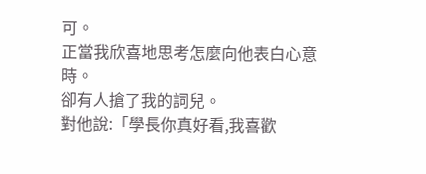可。
正當我欣喜地思考怎麼向他表白心意時。
卻有人搶了我的詞兒。
對他說:「學長你真好看,我喜歡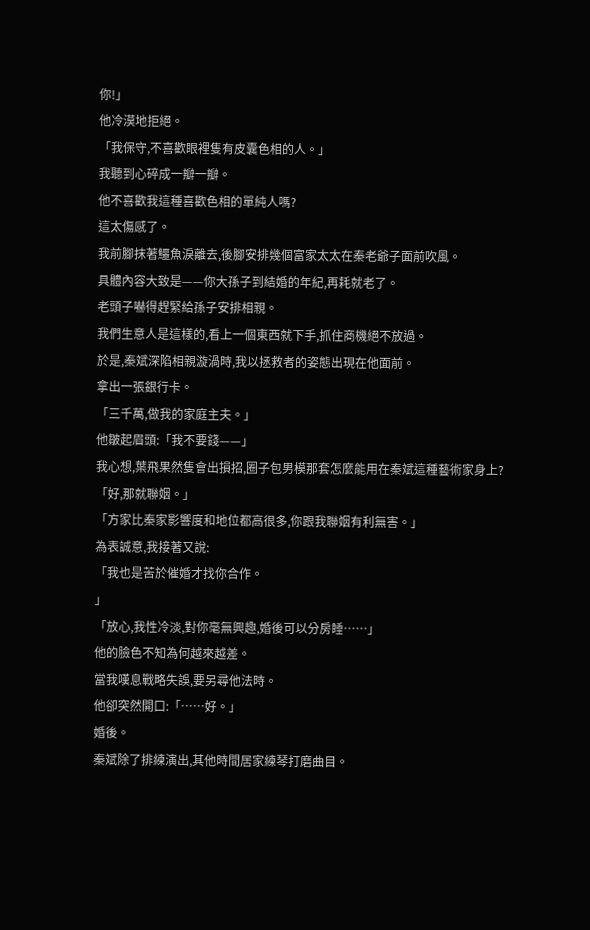你!」
他冷漠地拒絕。
「我保守,不喜歡眼裡隻有皮囊色相的人。」
我聽到心碎成一瓣一瓣。
他不喜歡我這種喜歡色相的單純人嗎?
這太傷感了。
我前腳抹著鱷魚淚離去,後腳安排幾個富家太太在秦老爺子面前吹風。
具體內容大致是——你大孫子到結婚的年紀,再耗就老了。
老頭子嚇得趕緊給孫子安排相親。
我們生意人是這樣的,看上一個東西就下手,抓住商機絕不放過。
於是,秦斌深陷相親漩渦時,我以拯救者的姿態出現在他面前。
拿出一張銀行卡。
「三千萬,做我的家庭主夫。」
他皺起眉頭:「我不要錢——」
我心想,葉飛果然隻會出損招,圈子包男模那套怎麼能用在秦斌這種藝術家身上?
「好,那就聯姻。」
「方家比秦家影響度和地位都高很多,你跟我聯姻有利無害。」
為表誠意,我接著又說:
「我也是苦於催婚才找你合作。
」
「放心,我性冷淡,對你毫無興趣,婚後可以分房睡……」
他的臉色不知為何越來越差。
當我嘆息戰略失誤,要另尋他法時。
他卻突然開口:「……好。」
婚後。
秦斌除了排練演出,其他時間居家練琴打磨曲目。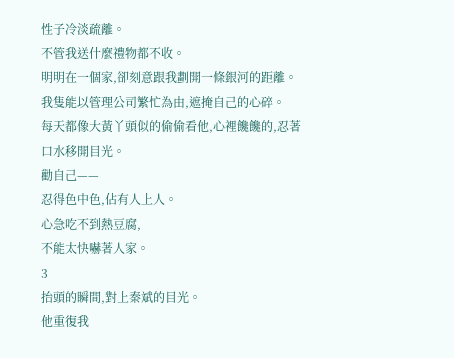性子冷淡疏離。
不管我送什麼禮物都不收。
明明在一個家,卻刻意跟我劃開一條銀河的距離。
我隻能以管理公司繁忙為由,遮掩自己的心碎。
每天都像大黃丫頭似的偷偷看他,心裡饞饞的,忍著口水移開目光。
勸自己——
忍得色中色,佔有人上人。
心急吃不到熱豆腐,
不能太快嚇著人家。
3
抬頭的瞬間,對上秦斌的目光。
他重復我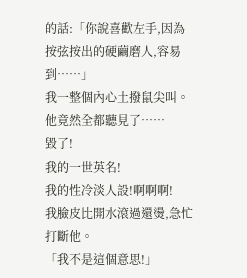的話:「你說喜歡左手,因為按弦按出的硬繭磨人,容易到……」
我一整個內心土撥鼠尖叫。
他竟然全都聽見了……
毀了!
我的一世英名!
我的性冷淡人設!啊啊啊!
我臉皮比開水滾過還燙,急忙打斷他。
「我不是這個意思!」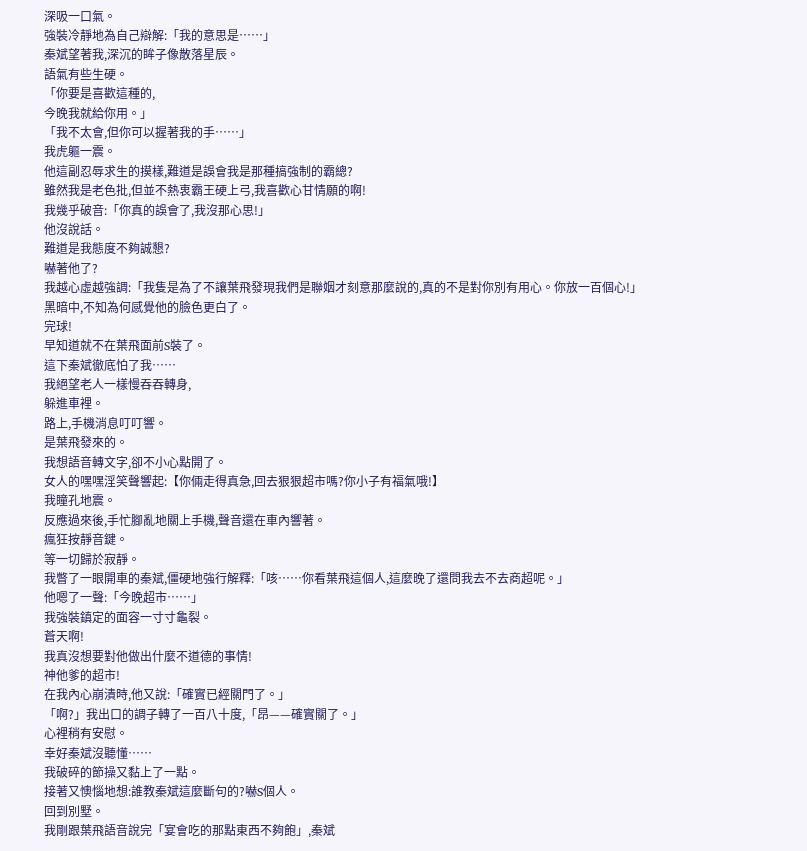深吸一口氣。
強裝冷靜地為自己辯解:「我的意思是……」
秦斌望著我,深沉的眸子像散落星辰。
語氣有些生硬。
「你要是喜歡這種的,
今晚我就給你用。」
「我不太會,但你可以握著我的手……」
我虎軀一震。
他這副忍辱求生的摸樣,難道是誤會我是那種搞強制的霸總?
雖然我是老色批,但並不熱衷霸王硬上弓,我喜歡心甘情願的啊!
我幾乎破音:「你真的誤會了,我沒那心思!」
他沒說話。
難道是我態度不夠誠懇?
嚇著他了?
我越心虛越強調:「我隻是為了不讓葉飛發現我們是聯姻才刻意那麼說的,真的不是對你別有用心。你放一百個心!」
黑暗中,不知為何感覺他的臉色更白了。
完球!
早知道就不在葉飛面前S裝了。
這下秦斌徹底怕了我……
我絕望老人一樣慢吞吞轉身,
躲進車裡。
路上,手機消息叮叮響。
是葉飛發來的。
我想語音轉文字,卻不小心點開了。
女人的嘿嘿淫笑聲響起:【你倆走得真急,回去狠狠超市嗎?你小子有福氣哦!】
我瞳孔地震。
反應過來後,手忙腳亂地關上手機,聲音還在車內響著。
瘋狂按靜音鍵。
等一切歸於寂靜。
我瞥了一眼開車的秦斌,僵硬地強行解釋:「咳……你看葉飛這個人,這麼晚了還問我去不去商超呢。」
他嗯了一聲:「今晚超市……」
我強裝鎮定的面容一寸寸龜裂。
蒼天啊!
我真沒想要對他做出什麼不道德的事情!
神他爹的超市!
在我內心崩潰時,他又說:「確實已經關門了。」
「啊?」我出口的調子轉了一百八十度,「昂——確實關了。」
心裡稍有安慰。
幸好秦斌沒聽懂……
我破碎的節操又黏上了一點。
接著又懊惱地想:誰教秦斌這麼斷句的?嚇S個人。
回到別墅。
我剛跟葉飛語音說完「宴會吃的那點東西不夠飽」,秦斌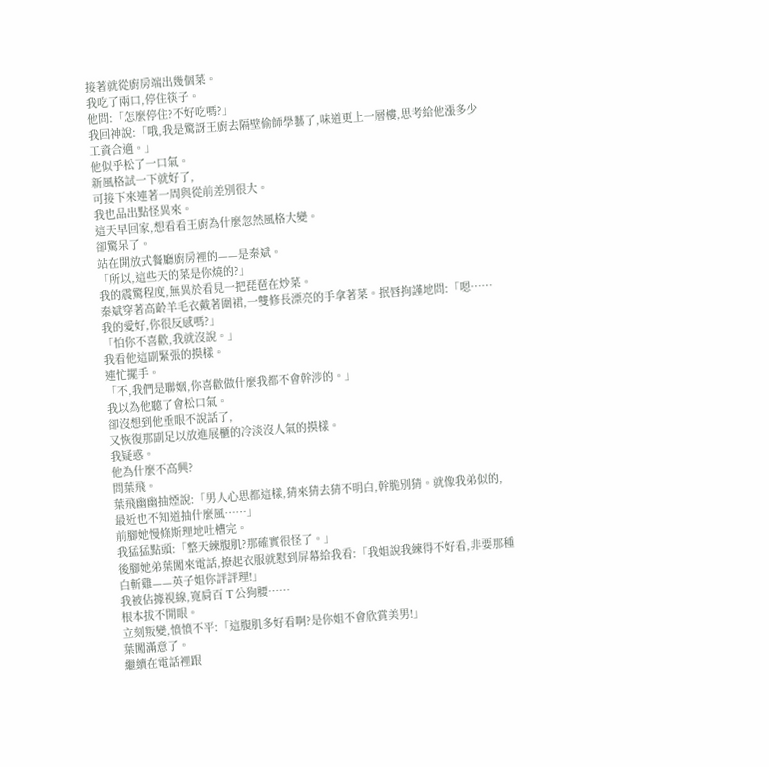接著就從廚房端出幾個菜。
我吃了兩口,停住筷子。
他問:「怎麼停住?不好吃嗎?」
我回神說:「哦,我是驚訝王廚去隔壁偷師學藝了,味道更上一層樓,思考給他漲多少工資合適。」
他似乎松了一口氣。
新風格試一下就好了,
可接下來連著一周與從前差別很大。
我也品出點怪異來。
這天早回家,想看看王廚為什麼忽然風格大變。
卻驚呆了。
站在開放式餐廳廚房裡的——是秦斌。
「所以,這些天的菜是你燒的?」
我的震驚程度,無異於看見一把琵琶在炒菜。
秦斌穿著高齡羊毛衣戴著圍裙,一雙修長漂亮的手拿著菜。抿唇拘謹地問:「嗯……我的愛好,你很反感嗎?」
「怕你不喜歡,我就沒說。」
我看他這副緊張的摸樣。
連忙擺手。
「不,我們是聯姻,你喜歡做什麼我都不會幹涉的。」
我以為他聽了會松口氣。
卻沒想到他垂眼不說話了,
又恢復那副足以放進展櫃的冷淡沒人氣的摸樣。
我疑惑。
他為什麼不高興?
問葉飛。
葉飛幽幽抽煙說:「男人心思都這樣,猜來猜去猜不明白,幹脆別猜。就像我弟似的,最近也不知道抽什麼風……」
前腳她慢條斯理地吐槽完。
我猛猛點頭:「整天練腹肌?那確實很怪了。」
後腳她弟葉闖來電話,撩起衣服就懟到屏幕給我看:「我姐說我練得不好看,非要那種白斬雞——英子姐你評評理!」
我被佔據視線,寬肩百 T 公狗腰……
根本拔不開眼。
立刻叛變,憤憤不平:「這腹肌多好看啊?是你姐不會欣賞美男!」
葉闖滿意了。
繼續在電話裡跟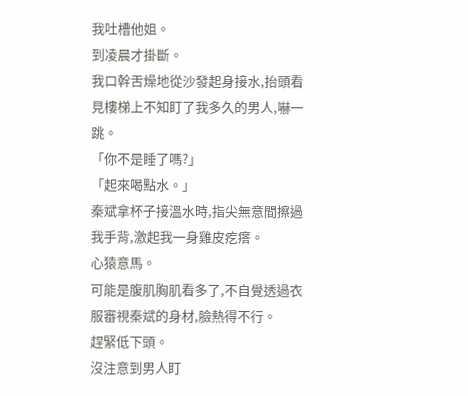我吐槽他姐。
到凌晨才掛斷。
我口幹舌燥地從沙發起身接水,抬頭看見樓梯上不知盯了我多久的男人,嚇一跳。
「你不是睡了嗎?」
「起來喝點水。」
秦斌拿杯子接溫水時,指尖無意間擦過我手背,激起我一身雞皮疙瘩。
心猿意馬。
可能是腹肌胸肌看多了,不自覺透過衣服審視秦斌的身材,臉熱得不行。
趕緊低下頭。
沒注意到男人盯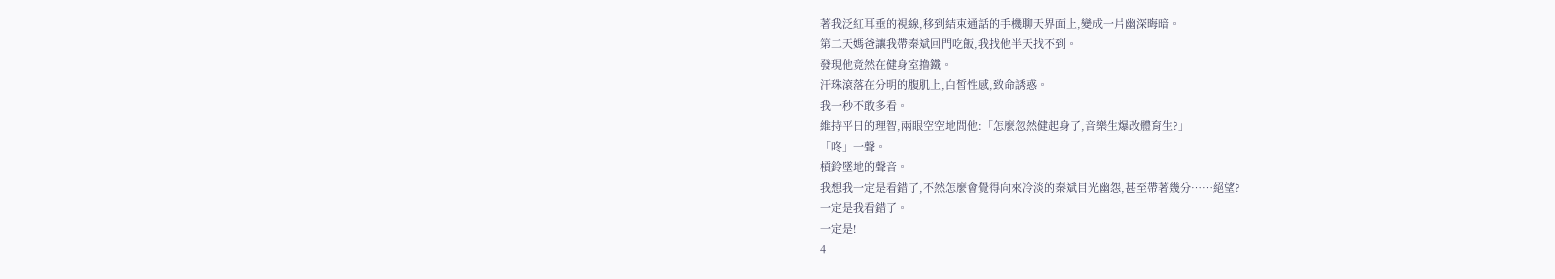著我泛紅耳垂的視線,移到結束通話的手機聊天界面上,變成一片幽深晦暗。
第二天媽爸讓我帶秦斌回門吃飯,我找他半天找不到。
發現他竟然在健身室撸鐵。
汗珠滾落在分明的腹肌上,白皙性感,致命誘惑。
我一秒不敢多看。
維持平日的理智,兩眼空空地問他:「怎麼忽然健起身了,音樂生爆改體育生?」
「咚」一聲。
槓鈴墜地的聲音。
我想我一定是看錯了,不然怎麼會覺得向來冷淡的秦斌目光幽怨,甚至帶著幾分……絕望?
一定是我看錯了。
一定是!
4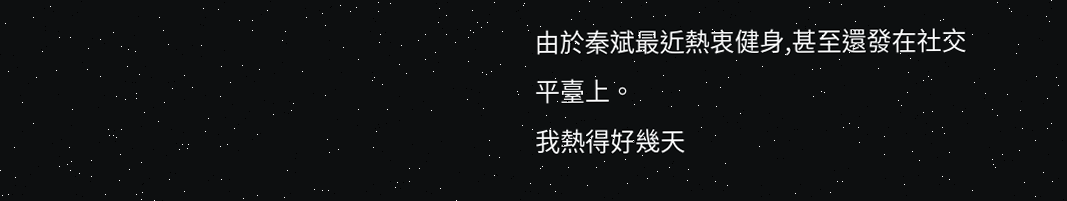由於秦斌最近熱衷健身,甚至還發在社交平臺上。
我熱得好幾天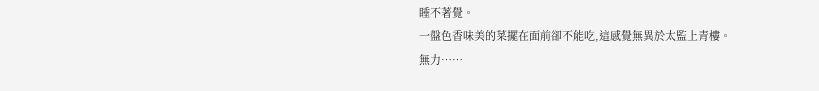睡不著覺。
一盤色香味美的菜擺在面前卻不能吃,這感覺無異於太監上青樓。
無力……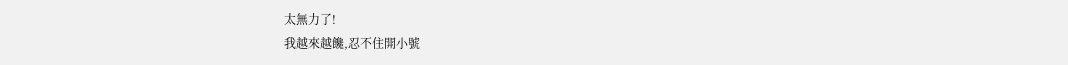太無力了!
我越來越饞,忍不住開小號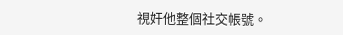視奸他整個社交帳號。